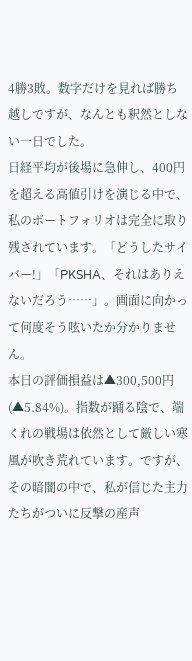4勝3敗。数字だけを見れば勝ち越しですが、なんとも釈然としない一日でした。
日経平均が後場に急伸し、400円を超える高値引けを演じる中で、私のポートフォリオは完全に取り残されています。「どうしたサイバー!」「PKSHA、それはありえないだろう……」。画面に向かって何度そう呟いたか分かりません。
本日の評価損益は▲300,500円(▲5.84%)。指数が踊る陰で、端くれの戦場は依然として厳しい寒風が吹き荒れています。ですが、その暗闇の中で、私が信じた主力たちがついに反撃の産声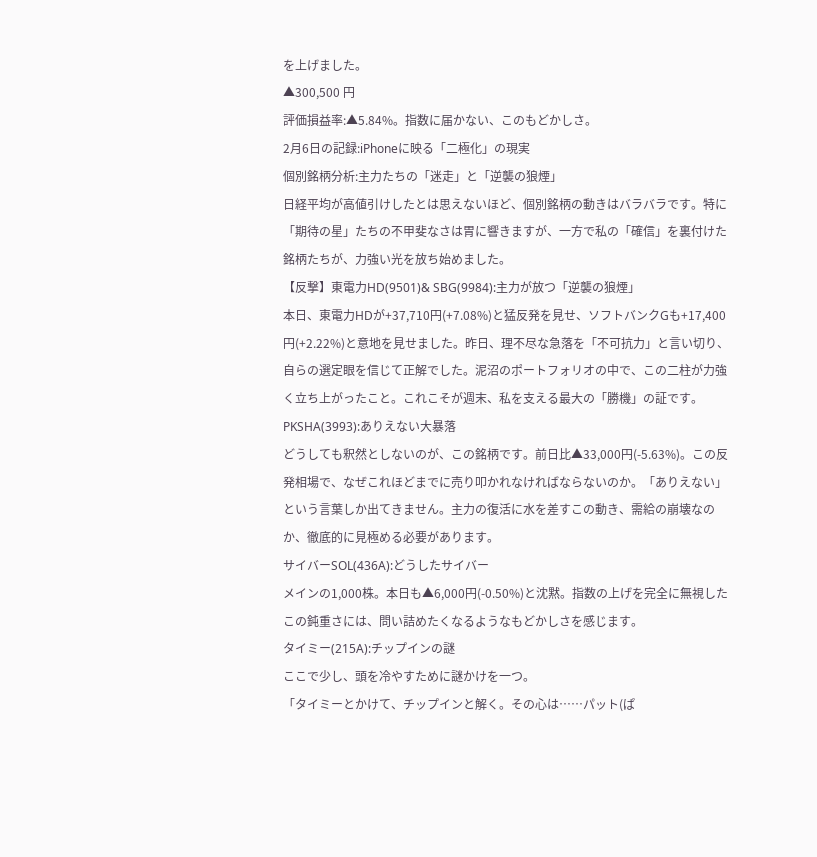を上げました。
▲300,500 円
評価損益率:▲5.84%。指数に届かない、このもどかしさ。
2月6日の記録:iPhoneに映る「二極化」の現実
個別銘柄分析:主力たちの「迷走」と「逆襲の狼煙」
日経平均が高値引けしたとは思えないほど、個別銘柄の動きはバラバラです。特に「期待の星」たちの不甲斐なさは胃に響きますが、一方で私の「確信」を裏付けた銘柄たちが、力強い光を放ち始めました。
【反撃】東電力HD(9501)& SBG(9984):主力が放つ「逆襲の狼煙」
本日、東電力HDが+37,710円(+7.08%)と猛反発を見せ、ソフトバンクGも+17,400円(+2.22%)と意地を見せました。昨日、理不尽な急落を「不可抗力」と言い切り、自らの選定眼を信じて正解でした。泥沼のポートフォリオの中で、この二柱が力強く立ち上がったこと。これこそが週末、私を支える最大の「勝機」の証です。
PKSHA(3993):ありえない大暴落
どうしても釈然としないのが、この銘柄です。前日比▲33,000円(-5.63%)。この反発相場で、なぜこれほどまでに売り叩かれなければならないのか。「ありえない」という言葉しか出てきません。主力の復活に水を差すこの動き、需給の崩壊なのか、徹底的に見極める必要があります。
サイバーSOL(436A):どうしたサイバー
メインの1,000株。本日も▲6,000円(-0.50%)と沈黙。指数の上げを完全に無視したこの鈍重さには、問い詰めたくなるようなもどかしさを感じます。
タイミー(215A):チップインの謎
ここで少し、頭を冷やすために謎かけを一つ。
「タイミーとかけて、チップインと解く。その心は……パット(ぱ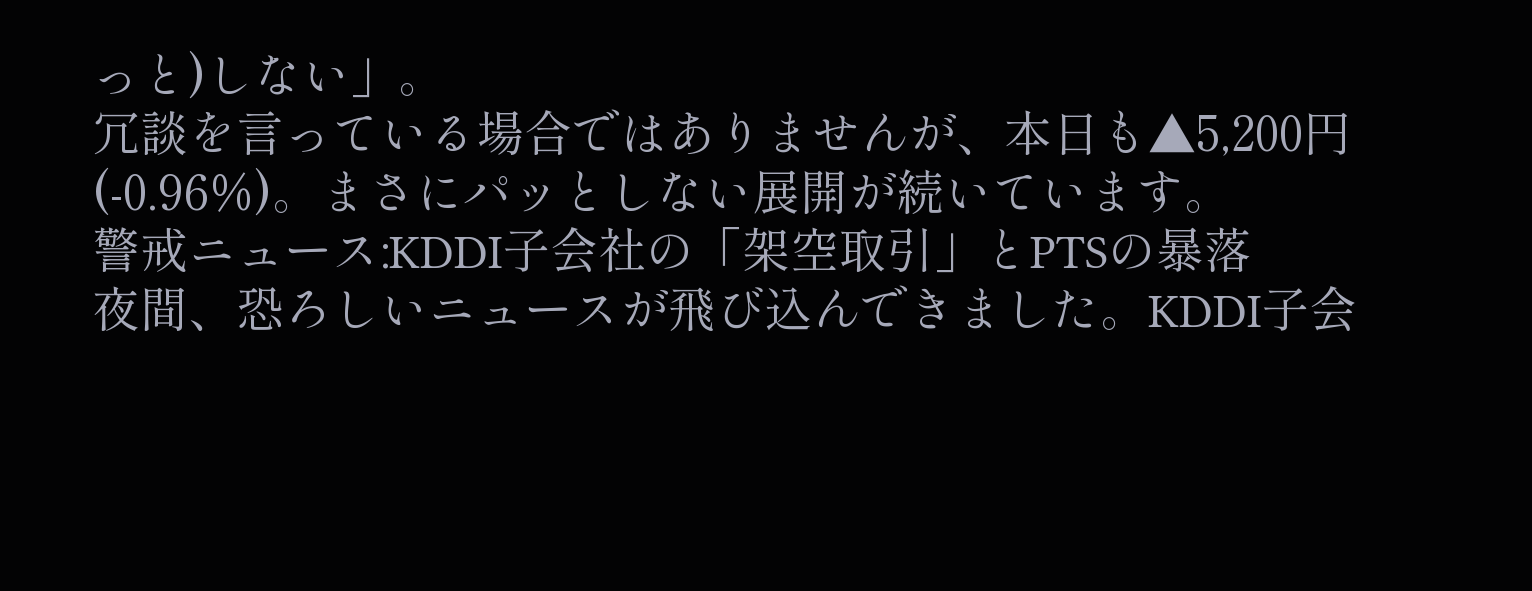っと)しない」。
冗談を言っている場合ではありませんが、本日も▲5,200円(-0.96%)。まさにパッとしない展開が続いています。
警戒ニュース:KDDI子会社の「架空取引」とPTSの暴落
夜間、恐ろしいニュースが飛び込んできました。KDDI子会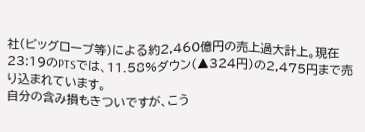社(ビッグローブ等)による約2,460億円の売上過大計上。現在23:19のPTSでは、11.58%ダウン(▲324円)の2,475円まで売り込まれています。
自分の含み損もきついですが、こう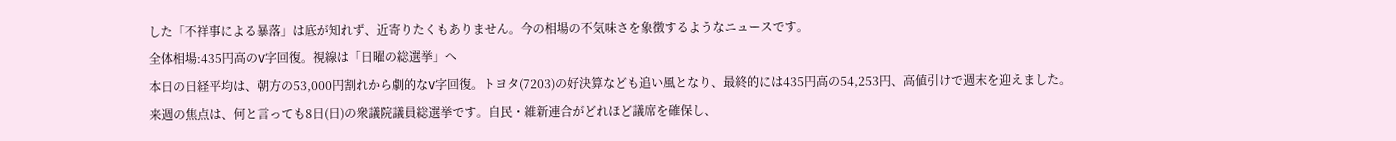した「不祥事による暴落」は底が知れず、近寄りたくもありません。今の相場の不気味さを象徴するようなニュースです。
全体相場:435円高のV字回復。視線は「日曜の総選挙」へ
本日の日経平均は、朝方の53,000円割れから劇的なV字回復。トヨタ(7203)の好決算なども追い風となり、最終的には435円高の54,253円、高値引けで週末を迎えました。
来週の焦点は、何と言っても8日(日)の衆議院議員総選挙です。自民・維新連合がどれほど議席を確保し、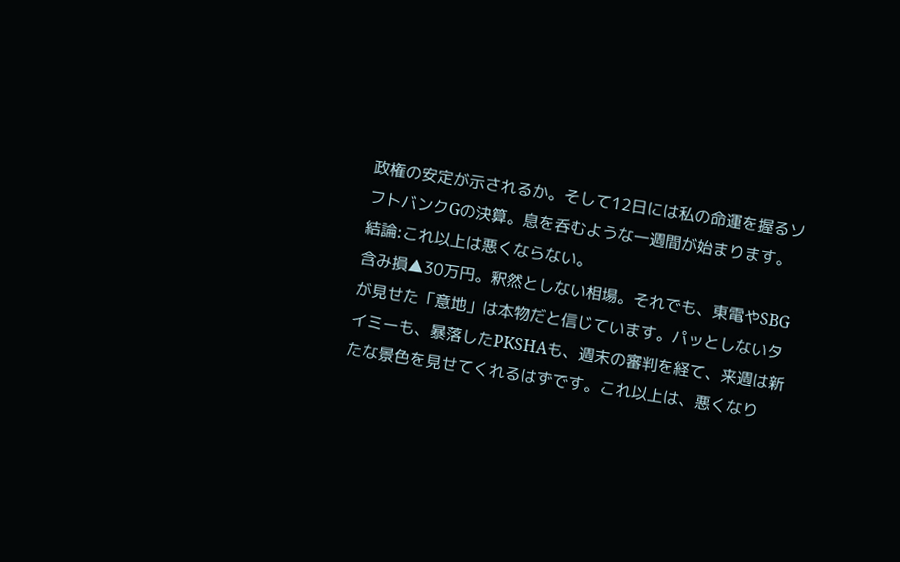政権の安定が示されるか。そして12日には私の命運を握るソフトバンクGの決算。息を呑むような一週間が始まります。
結論:これ以上は悪くならない。
含み損▲30万円。釈然としない相場。それでも、東電やSBGが見せた「意地」は本物だと信じています。パッとしないタイミーも、暴落したPKSHAも、週末の審判を経て、来週は新たな景色を見せてくれるはずです。これ以上は、悪くなり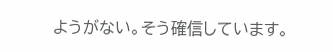ようがない。そう確信しています。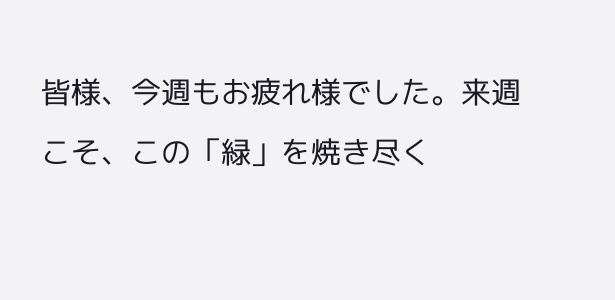皆様、今週もお疲れ様でした。来週こそ、この「緑」を焼き尽く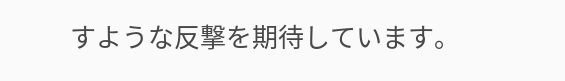すような反撃を期待しています。